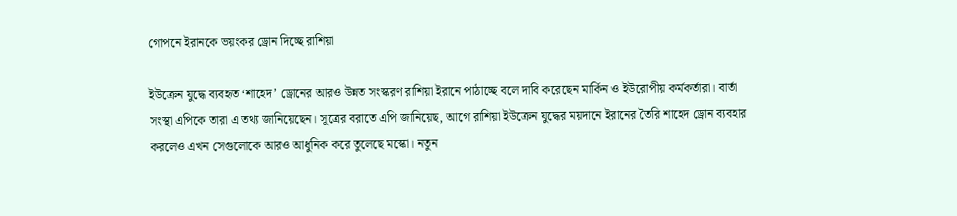গোপনে ইরানকে ভয়ংকর ড্রোন দিচ্ছে রাশিয়া

ইউক্রেন যুদ্ধে ব্যবহৃত ‘শাহেদ’ ড্রোনের আরও উন্নত সংস্করণ রাশিয়া ইরানে পাঠাচ্ছে বলে দাবি করেছেন মার্কিন ও ইউরোপীয় কর্মকর্তারা। বার্তা সংস্থা এপিকে তারা এ তথ্য জানিয়েছেন। সূত্রের বরাতে এপি জানিয়েছ, আগে রাশিয়া ইউক্রেন যুদ্ধের ময়দানে ইরানের তৈরি শাহেদ ড্রোন ব্যবহার করলেও এখন সেগুলোকে আরও আধুনিক করে তুলেছে মস্কো। নতুন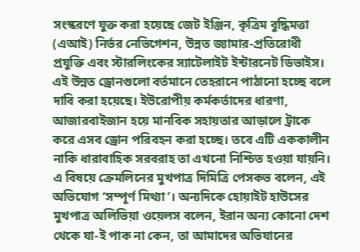সংস্করণে যুক্ত করা হয়েছে জেট ইঞ্জিন, কৃত্রিম বুদ্ধিমত্তা (এআই) নির্ভর নেভিগেশন, উন্নত জ্যামার-প্রতিরোধী প্রযুক্তি এবং স্টারলিংকের স্যাটেলাইট ইন্টারনেট ডিভাইস। এই উন্নত ড্রোনগুলো বর্তমানে তেহরানে পাঠানো হচ্ছে বলে দাবি করা হয়েছে। ইউরোপীয় কর্মকর্তাদের ধারণা, আজারবাইজান হয়ে মানবিক সহায়তার আড়ালে ট্রাকে করে এসব ড্রোন পরিবহন করা হচ্ছে। তবে এটি এককালীন নাকি ধারাবাহিক সরবরাহ তা এখনো নিশ্চিত হওয়া যায়নি।  এ বিষয়ে ক্রেমলিনের মুখপাত্র দিমিত্রি পেসকভ বলেন, এই অভিযোগ ‘সম্পূর্ণ মিথ্যা’। অন্যদিকে হোয়াইট হাউসের মুখপাত্র অলিভিয়া ওয়েলস বলেন, ইরান অন্য কোনো দেশ থেকে যা-ই পাক না কেন, তা আমাদের অভিযানের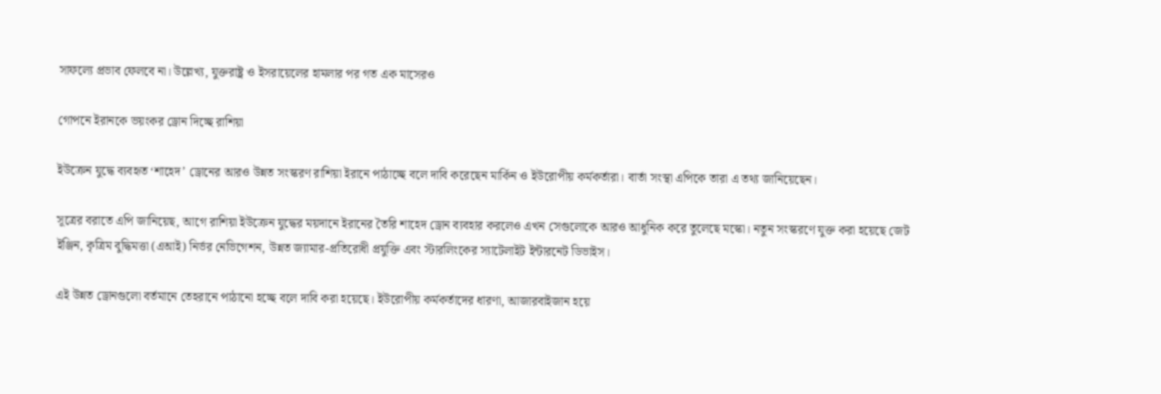সাফল্যে প্রভাব ফেলবে না। উল্লেখ্য, যুক্তরাষ্ট্র ও ইসরায়েলের হামলার পর গত এক মাসেরও

গোপনে ইরানকে ভয়ংকর ড্রোন দিচ্ছে রাশিয়া

ইউক্রেন যুদ্ধে ব্যবহৃত ‘শাহেদ’ ড্রোনের আরও উন্নত সংস্করণ রাশিয়া ইরানে পাঠাচ্ছে বলে দাবি করেছেন মার্কিন ও ইউরোপীয় কর্মকর্তারা। বার্তা সংস্থা এপিকে তারা এ তথ্য জানিয়েছেন।

সূত্রের বরাতে এপি জানিয়েছ, আগে রাশিয়া ইউক্রেন যুদ্ধের ময়দানে ইরানের তৈরি শাহেদ ড্রোন ব্যবহার করলেও এখন সেগুলোকে আরও আধুনিক করে তুলেছে মস্কো। নতুন সংস্করণে যুক্ত করা হয়েছে জেট ইঞ্জিন, কৃত্রিম বুদ্ধিমত্তা (এআই) নির্ভর নেভিগেশন, উন্নত জ্যামার-প্রতিরোধী প্রযুক্তি এবং স্টারলিংকের স্যাটেলাইট ইন্টারনেট ডিভাইস।

এই উন্নত ড্রোনগুলো বর্তমানে তেহরানে পাঠানো হচ্ছে বলে দাবি করা হয়েছে। ইউরোপীয় কর্মকর্তাদের ধারণা, আজারবাইজান হয়ে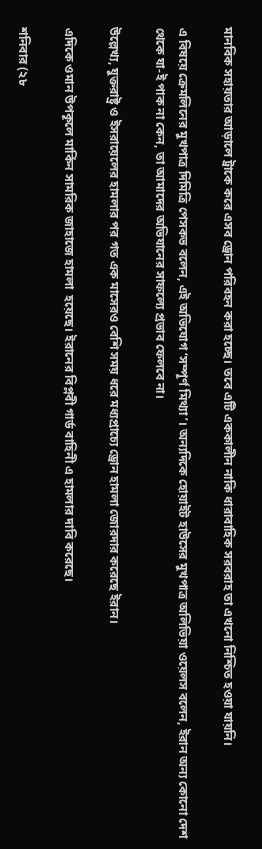মানবিক সহায়তার আড়ালে ট্রাকে করে এসব ড্রোন পরিবহন করা হচ্ছে। তবে এটি এককালীন নাকি ধারাবাহিক সরবরাহ তা এখনো নিশ্চিত হওয়া যায়নি।

এ বিষয়ে ক্রেমলিনের মুখপাত্র দিমিত্রি পেসকভ বলেন, এই অভিযোগ ‘সম্পূর্ণ মিথ্যা’। অন্যদিকে হোয়াইট হাউসের মুখপাত্র অলিভিয়া ওয়েলস বলেন, ইরান অন্য কোনো দেশ থেকে যা-ই পাক না কেন, তা আমাদের অভিযানের সাফল্যে প্রভাব ফেলবে না।

উল্লেখ্য, যুক্তরাষ্ট্র ও ইসরায়েলের হামলার পর গত এক মাসেরও বেশি সময় ধরে মধ্যপ্রাচ্যে ড্রোন হামলা জোরদার করেছে ইরান।

এদিকে ওমান উপকূলে মার্কিন সামরিক জাহাজে হামলা  হয়েছে। ইরানের বিপ্লবী গার্ড বাহিনী এ হামলার দাবি করেছে।

শনিবার (২৮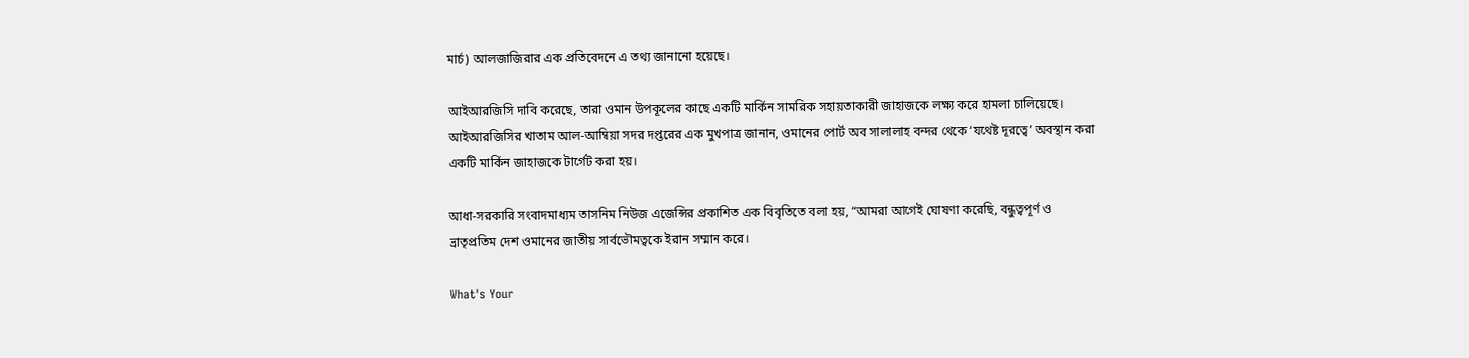মার্চ) আলজাজিরার এক প্রতিবেদনে এ তথ্য জানানো হয়েছে।

আইআরজিসি দাবি করেছে, তারা ওমান উপকূলের কাছে একটি মার্কিন সামরিক সহায়তাকারী জাহাজকে লক্ষ্য করে হামলা চালিয়েছে। আইআরজিসির খাতাম আল-আম্বিয়া সদর দপ্তরের এক মুখপাত্র জানান, ওমানের পোর্ট অব সালালাহ বন্দর থেকে ‘যথেষ্ট দূরত্বে’ অবস্থান করা একটি মার্কিন জাহাজকে টার্গেট করা হয়।

আধা-সরকারি সংবাদমাধ্যম তাসনিম নিউজ এজেন্সির প্রকাশিত এক বিবৃতিতে বলা হয়, “আমরা আগেই ঘোষণা করেছি, বন্ধুত্বপূর্ণ ও ভ্রাতৃপ্রতিম দেশ ওমানের জাতীয় সার্বভৌমত্বকে ইরান সম্মান করে।

What's Your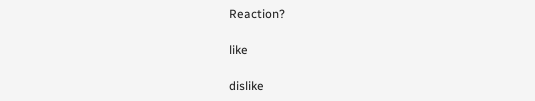Reaction?

like

dislike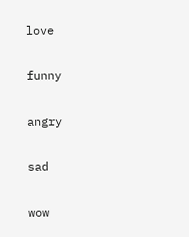love

funny

angry

sad

wow